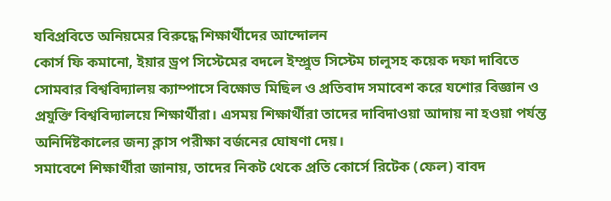যবিপ্রবিতে অনিয়মের বিরুদ্ধে শিক্ষার্থীদের আন্দোলন
কোর্স ফি কমানো, ইয়ার ড্রপ সিস্টেমের বদলে ইম্প্রুভ সিস্টেম চালুসহ কয়েক দফা দাবিতে সোমবার বিশ্ববিদ্যালয় ক্যাম্পাসে বিক্ষোভ মিছিল ও প্রতিবাদ সমাবেশ করে যশোর বিজ্ঞান ও প্রযুক্তি বিশ্ববিদ্যালয়ে শিক্ষার্থীরা। এসময় শিক্ষার্থীরা তাদের দাবিদাওয়া আদায় না হওয়া পর্যন্ত অনির্দিষ্টকালের জন্য ক্লাস পরীক্ষা বর্জনের ঘোষণা দেয়।
সমাবেশে শিক্ষার্থীরা জানায়, তাদের নিকট থেকে প্রতি কোর্সে রিটেক (ফেল) বাবদ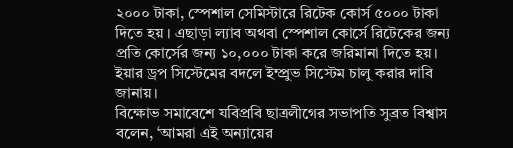২০০০ টাকা, স্পেশাল সেমিস্টারে রিটেক কোর্স ৫০০০ টাকা দিতে হয় । এছাড়া ল্যাব অথবা স্পেশাল কোর্সে রিটেকের জন্য প্রতি কোর্সের জন্য ১০,০০০ টাকা করে জরিমানা দিতে হয়। ইয়ার ড্রপ সিস্টেমের বদলে ইম্প্রুভ সিস্টেম চালু করার দাবি জানায়।
বিক্ষোভ সমাবেশে যবিপ্রবি ছাত্রলীগের সভাপতি সুব্রত বিশ্বাস বলেন, ‘আমরা এই অন্যায়ের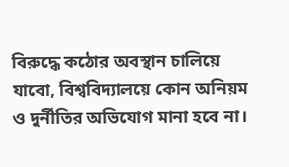বিরুদ্ধে কঠোর অবস্থান চালিয়ে যাবো, বিশ্ববিদ্যালয়ে কোন অনিয়ম ও দুর্নীতির অভিযোগ মানা হবে না।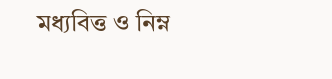মধ্যবিত্ত ও নিম্ন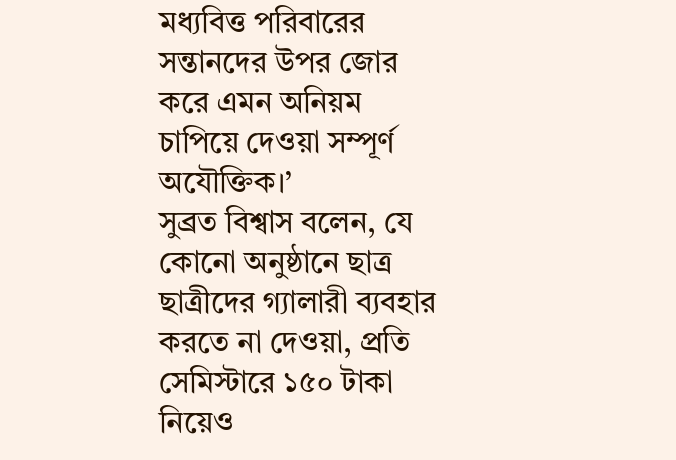মধ্যবিত্ত পরিবারের সন্তানদের উপর জোর করে এমন অনিয়ম চাপিয়ে দেওয়া সম্পূর্ণ অযৌক্তিক।’
সুব্রত বিশ্বাস বলেন, যে কোনো অনুষ্ঠানে ছাত্র ছাত্রীদের গ্যালারী ব্যবহার করতে না দেওয়া, প্রতি সেমিস্টারে ১৫০ টাকা নিয়েও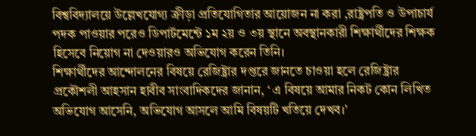বিশ্ববিদ্যালয়ে উল্লেখযোগ্য ক্রীড়া প্রতিযোগিতার আয়োজন না করা ,রাষ্ট্রপতি ও উপাচার্য পদক পাওয়ার পরেও ডিপার্টমেন্টে ১ম ২য় ও ৩য় স্থানে অবস্থানকারী শিক্ষার্থীদের শিক্ষক হিসেবে নিয়োগ না দেওয়ারও অভিযোগ করেন তিনি।
শিক্ষার্থীদের আন্দোলনের বিষয়ে রেজিষ্ট্রার দপ্তরে জানতে চাওয়া হলে রেজিষ্ট্রার প্রকৌশলী আহসান হাবীব সাংবাদিকদের জানান, ‘ এ বিষয়ে আমার নিকট কোন লিখিত অভিযোগ আসেনি, অভিযোগ আসলে আমি বিষয়টি খতিয়ে দেখব।’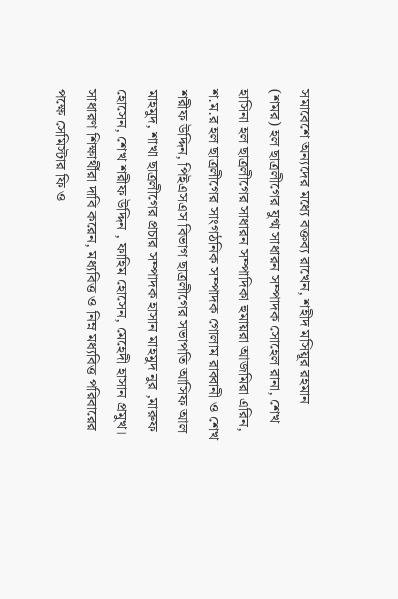সমাবেশে অন্যদের মধ্যে বক্তব্য রাখেন, শহীদ মসিয়ূর রহমান (শমর) হল ছাত্রলীগের যুগ্ম সাধারন সম্পাদক সোহেল রানা, শেখ হাসিনা হল ছাত্রলীগের সাধারন সম্পাদিকা হুমায়রা আজমিরা এরিন, শ.ম.র হল ছাত্রলীগের সাংগঠনিক সম্পাদক গোলাম রাব্বানী ও শেখ শরীফ উদ্দিন, পিইএসএস বিভাগ ছাত্রলীগের সভাপতি আসিফ আল মাহমুদ, শাখা ছাত্রলীগের প্রচার সম্পাদক হাসান মাহমুদ নুর ,মারুফ হোসেন, শেখ শরীফ উদ্দিন , ফাহিম হোসেন, মেহেদী হাসান প্রমুখ।
সাধারণ শিক্ষার্থীরা দাবি করেন, মধ্যবিত্ত ও নিম্ন মধ্যবিত্ত পরিবারের পক্ষে সেমিস্টার ফি ও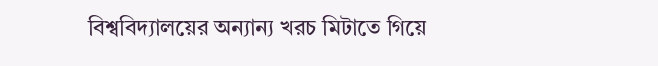বিশ্ববিদ্যালয়ের অন্যান্য খরচ মিটাতে গিয়ে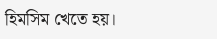হিমসিম খেতে হয়।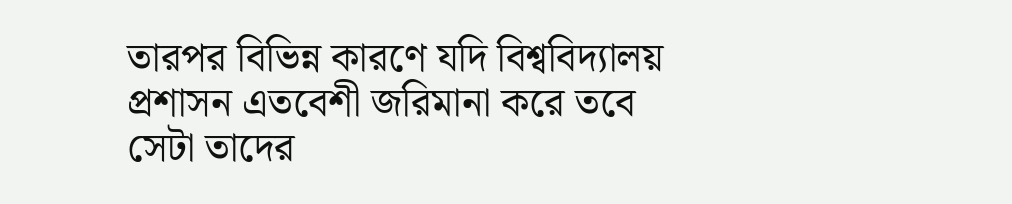তারপর বিভিন্ন কারণে যদি বিশ্ববিদ্যালয় প্রশাসন এতবেশী জরিমানা করে তবে সেটা তাদের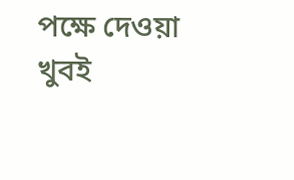পক্ষে দেওয়া খুবই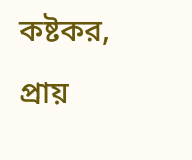কষ্টকর, প্রায়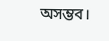অসম্ভব।